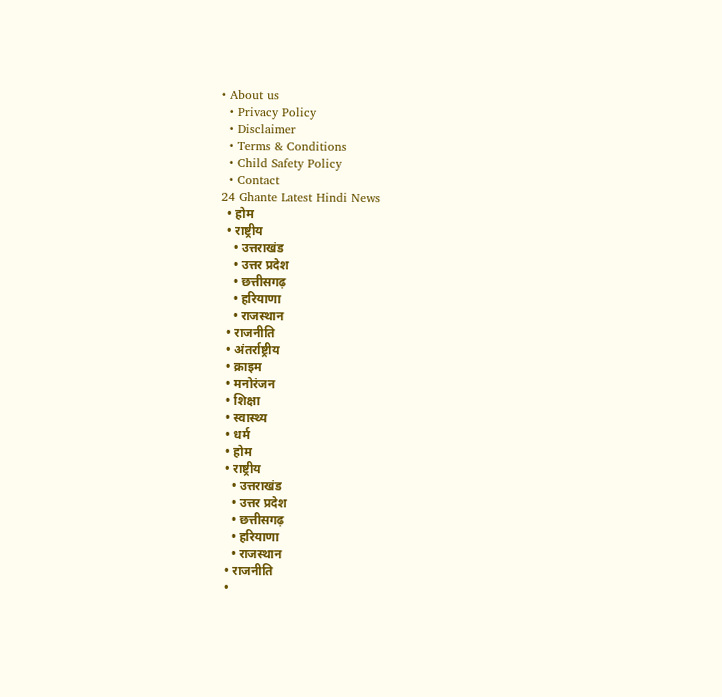• About us
  • Privacy Policy
  • Disclaimer
  • Terms & Conditions
  • Child Safety Policy
  • Contact
24 Ghante Latest Hindi News
  • होम
  • राष्ट्रीय
    • उत्तराखंड
    • उत्तर प्रदेश
    • छत्तीसगढ़
    • हरियाणा
    • राजस्थान
  • राजनीति
  • अंतर्राष्ट्रीय
  • क्राइम
  • मनोरंजन
  • शिक्षा
  • स्वास्थ्य
  • धर्म
  • होम
  • राष्ट्रीय
    • उत्तराखंड
    • उत्तर प्रदेश
    • छत्तीसगढ़
    • हरियाणा
    • राजस्थान
  • राजनीति
  •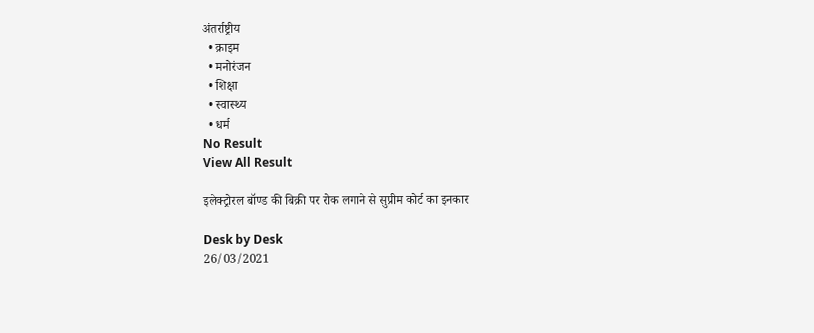अंतर्राष्ट्रीय
  • क्राइम
  • मनोरंजन
  • शिक्षा
  • स्वास्थ्य
  • धर्म
No Result
View All Result

इलेक्ट्रोरल बॉण्ड की बिक्री पर रोक लगाने से सुप्रीम कोर्ट का इनकार

Desk by Desk
26/03/2021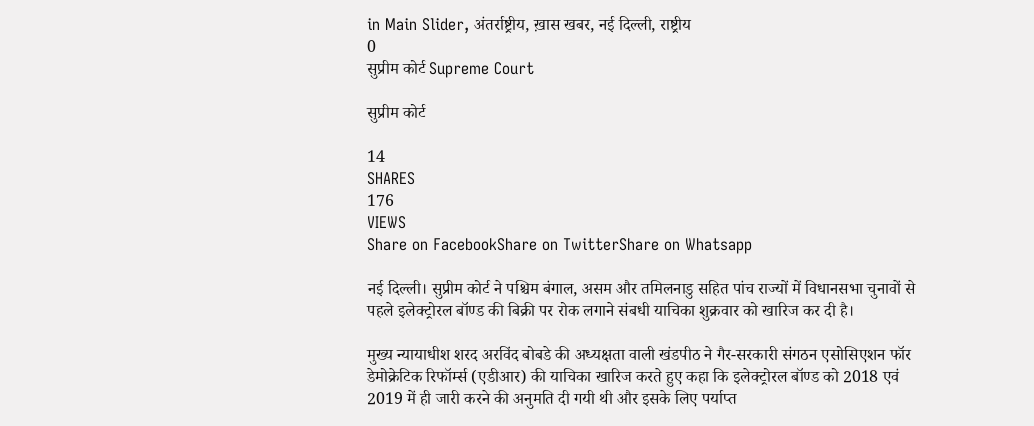in Main Slider, अंतर्राष्ट्रीय, ख़ास खबर, नई दिल्ली, राष्ट्रीय
0
सुप्रीम कोर्ट Supreme Court

सुप्रीम कोर्ट

14
SHARES
176
VIEWS
Share on FacebookShare on TwitterShare on Whatsapp

नई दिल्ली। सुप्रीम कोर्ट ने पश्चिम बंगाल, असम और तमिलनाडु सहित पांच राज्यों में विधानसभा चुनावों से पहले इलेक्ट्रोरल बॉण्ड की बिक्री पर रोक लगाने संबधी याचिका शुक्रवार को खारिज कर दी है।

मुख्य न्यायाधीश शरद अरविंद बोबडे की अध्यक्षता वाली खंडपीठ ने गैर-सरकारी संगठन एसोसिएशन फॉर डेमोक्रेटिक रिफॉर्म्स (एडीआर) की याचिका खारिज करते हुए कहा कि इलेक्ट्रोरल बॉण्ड को 2018 एवं 2019 में ही जारी करने की अनुमति दी गयी थी और इसके लिए पर्याप्त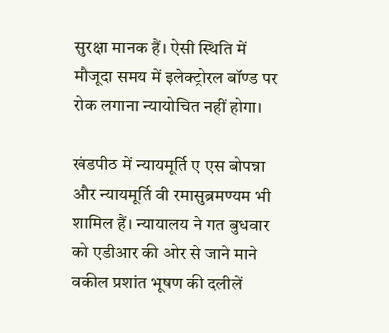सुरक्षा मानक हैं। ऐसी स्थिति में मौजूदा समय में इलेक्ट्रोरल बॉण्ड पर रोक लगाना न्यायोचित नहीं होगा।

खंडपीठ में न्यायमूर्ति ए एस बोपन्ना और न्यायमूर्ति वी रमासुब्रमण्यम भी शामिल हैं। न्यायालय ने गत बुधवार को एडीआर की ओर से जाने माने वकील प्रशांत भूषण की दलीलें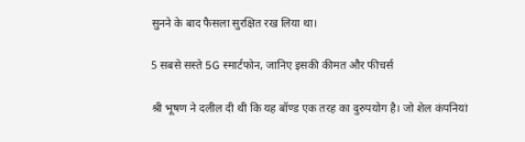सुनने के बाद फैसला सुरक्षित रख लिया था।

5 सबसे सस्ते 5G स्मार्टफोन, जानिए इसकी कीमत और फीचर्स

श्री भूषण ने दलील दी थी कि यह बॉण्ड एक तरह का दुरुपयोग है। जो शेल कंपनियां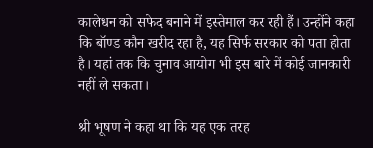कालेधन को सफेद बनाने में इस्तेमाल कर रही हैं। उन्होंने कहा कि बॉण्ड कौन खरीद रहा है, यह सिर्फ सरकार को पता होता है। यहां तक कि चुनाव आयोग भी इस बारे में कोई जानकारी नहीं ले सकता।

श्री भूषण ने कहा था कि यह एक तरह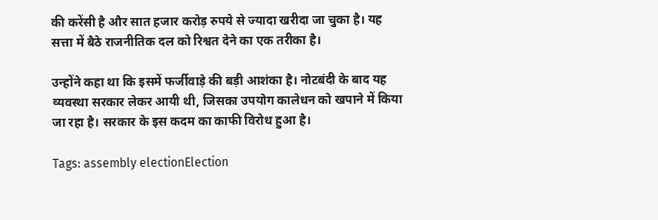की करेंसी है और सात हजार करोड़ रुपये से ज्यादा खरीदा जा चुका है। यह सत्ता में बैठे राजनीतिक दल को रिश्वत देने का एक तरीका है।

उन्होंने कहा था कि इसमें फर्जीवाड़े की बड़ी आशंका है। नोटबंदी के बाद यह व्यवस्था सरकार लेकर आयी थी, जिसका उपयोग कालेधन को खपाने में किया जा रहा है। सरकार के इस कदम का काफी विरोध हुआ है।

Tags: assembly electionElection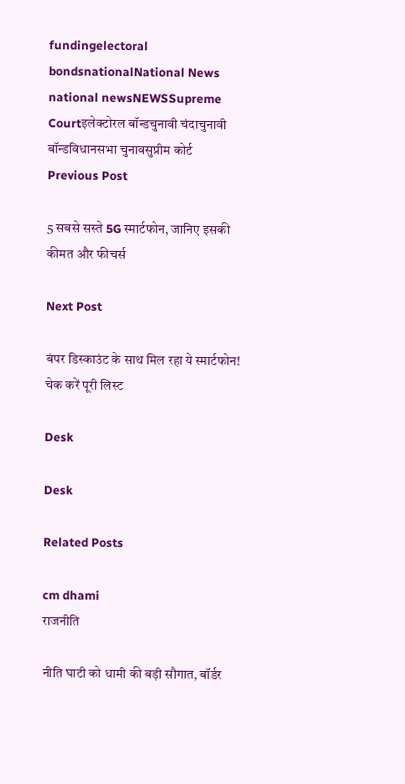fundingelectoral bondsnationalNational News national newsNEWSSupreme Courtइलेक्‍टोरल बॉन्‍डचुनावी चंदाचुनावी बॉन्‍डविधानसभा चुनावसुप्रीम कोर्ट
Previous Post

5 सबसे सस्ते 5G स्मार्टफोन, जानिए इसकी कीमत और फीचर्स

Next Post

बंपर डिस्काउंट के साथ मिल रहा ये स्मार्टफोन! चेक करें पूरी लिस्ट

Desk

Desk

Related Posts

cm dhami
राजनीति

नीति घाटी को धामी की बड़ी सौगात, बॉर्डर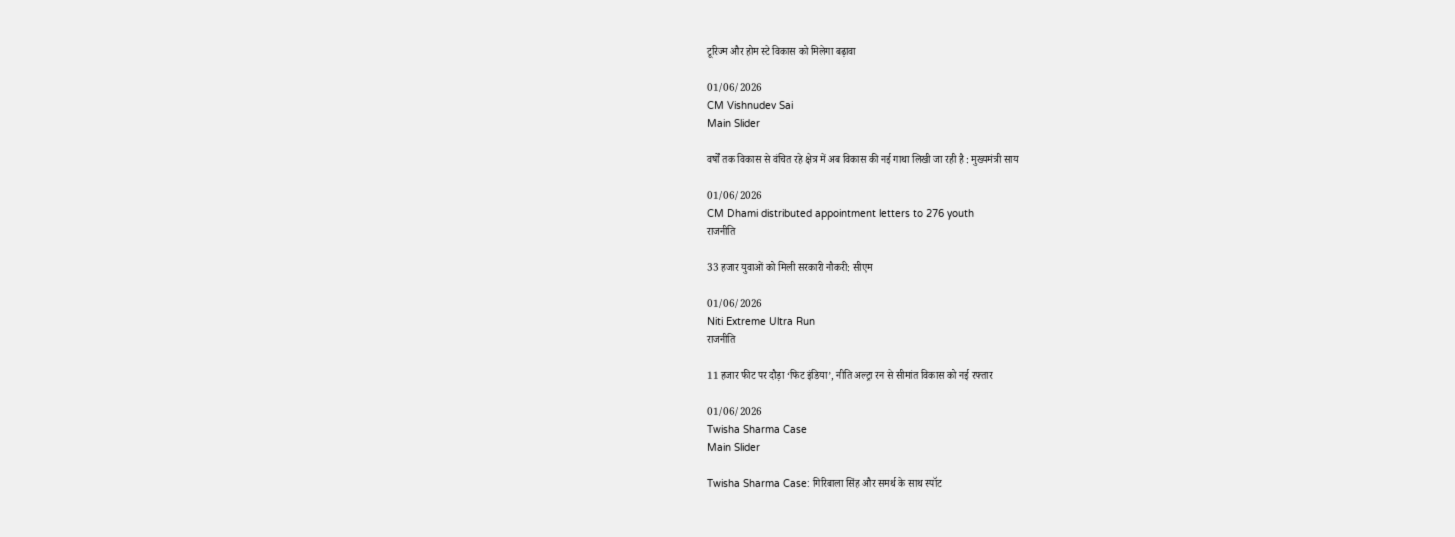टूरिज्म और होम स्टे विकास को मिलेगा बढ़ावा

01/06/2026
CM Vishnudev Sai
Main Slider

वर्षों तक विकास से वंचित रहे क्षेत्र में अब विकास की नई गाथा लिखी जा रही है : मुख्यमंत्री साय

01/06/2026
CM Dhami distributed appointment letters to 276 youth
राजनीति

33 हजार युवाओं को मिली सरकारी नौकरी: सीएम

01/06/2026
Niti Extreme Ultra Run
राजनीति

11 हजार फीट पर दौड़ा ‘फिट इंडिया’, नीति अल्ट्रा रन से सीमांत विकास को नई रफ्तार

01/06/2026
Twisha Sharma Case
Main Slider

Twisha Sharma Case: गिरिबाला सिंह और समर्थ के साथ स्पॉट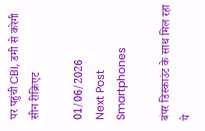पर पहुंची CBI, डमी से करेगी सीन रीक्रिएट

01/06/2026
Next Post
Smartphones

बंपर डिस्काउंट के साथ मिल रहा ये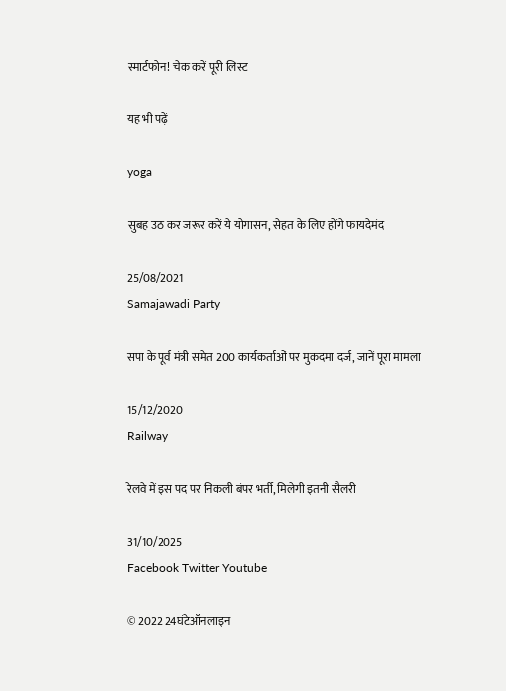स्मार्टफोन! चेक करें पूरी लिस्ट

यह भी पढ़ें

yoga

सुबह उठ कर जरूर करें ये योगासन, सेहत के लिए होंगे फायदेमंद

25/08/2021
Samajawadi Party

सपा के पूर्व मंत्री समेत 200 कार्यकर्ताओं पर मुकदमा दर्ज, जानें पूरा मामला

15/12/2020
Railway

रेलवे में इस पद पर निकली बंपर भर्ती, मिलेगी इतनी सैलरी

31/10/2025
Facebook Twitter Youtube

© 2022 24घंटेऑनलाइन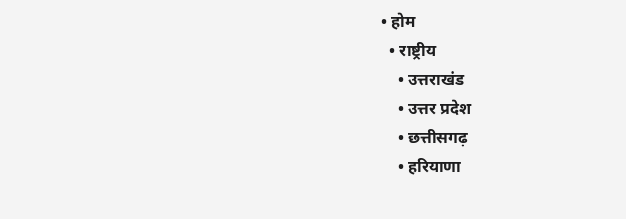• होम
  • राष्ट्रीय
    • उत्तराखंड
    • उत्तर प्रदेश
    • छत्तीसगढ़
    • हरियाणा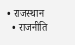• राजस्थान
  • राजनीति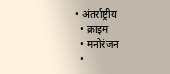• अंतर्राष्ट्रीय
  • क्राइम
  • मनोरंजन
  •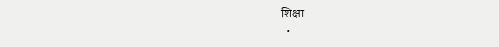शिक्षा
  •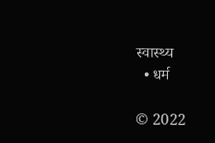स्वास्थ्य
  • धर्म

© 2022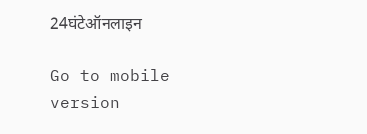24घंटेऑनलाइन

Go to mobile version